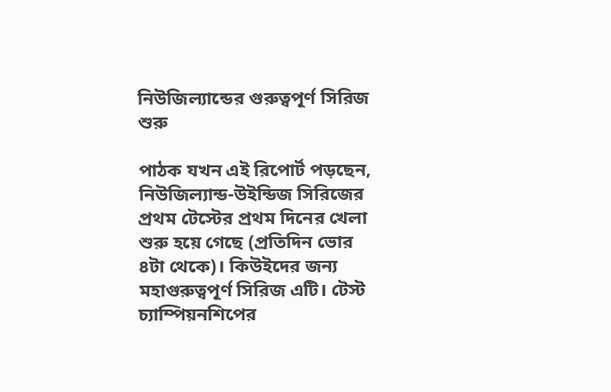নিউজিল্যান্ডের গুরুত্বপূর্ণ সিরিজ শুরু

পাঠক যখন এই রিপোর্ট পড়ছেন, নিউজিল্যান্ড-উইন্ডিজ সিরিজের প্রথম টেস্টের প্রথম দিনের খেলা শুরু হয়ে গেছে (প্রতিদিন ভোর ৪টা থেকে)। কিউইদের জন্য মহাগুরুত্বপূর্ণ সিরিজ এটি। টেস্ট চ্যাম্পিয়নশিপের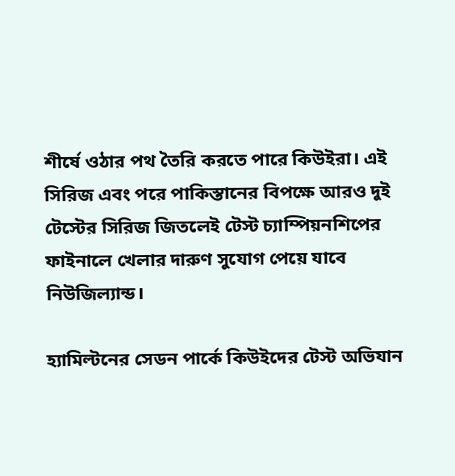শীর্ষে ওঠার পথ তৈরি করতে পারে কিউইরা। এই সিরিজ এবং পরে পাকিস্তানের বিপক্ষে আরও দুই টেস্টের সিরিজ জিতলেই টেস্ট চ্যাম্পিয়নশিপের ফাইনালে খেলার দারুণ সুযোগ পেয়ে যাবে নিউজিল্যান্ড।

হ্যামিল্টনের সেডন পার্কে কিউইদের টেস্ট অভিযান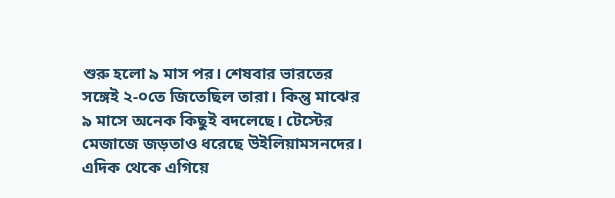শুরু হলো ৯ মাস পর। শেষবার ভারতের সঙ্গেই ২-০তে জিতেছিল তারা। কিন্তু মাঝের ৯ মাসে অনেক কিছুই বদলেছে। টেস্টের মেজাজে জড়তাও ধরেছে উইলিয়ামসনদের। এদিক থেকে এগিয়ে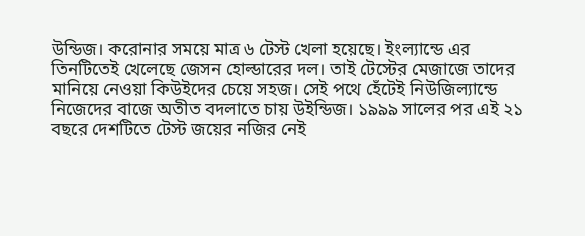উন্ডিজ। করোনার সময়ে মাত্র ৬ টেস্ট খেলা হয়েছে। ইংল্যান্ডে এর তিনটিতেই খেলেছে জেসন হোল্ডারের দল। তাই টেস্টের মেজাজে তাদের মানিয়ে নেওয়া কিউইদের চেয়ে সহজ। সেই পথে হেঁটেই নিউজিল্যান্ডে নিজেদের বাজে অতীত বদলাতে চায় উইন্ডিজ। ১৯৯৯ সালের পর এই ২১ বছরে দেশটিতে টেস্ট জয়ের নজির নেই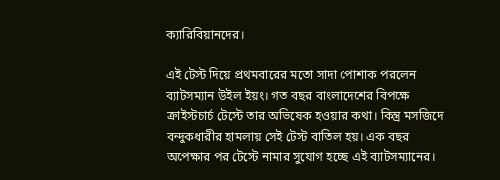ক্যারিবিয়ানদের।

এই টেস্ট দিয়ে প্রথমবারের মতো সাদা পোশাক পরলেন ব্যাটসম্যান উইল ইয়ং। গত বছর বাংলাদেশের বিপক্ষে ক্রাইস্টচার্চ টেস্টে তার অভিষেক হওয়ার কথা। কিন্ত্র মসজিদে বন্দুকধারীর হামলায় সেই টেস্ট বাতিল হয়। এক বছর অপেক্ষার পর টেস্টে নামার সুযোগ হচ্ছে এই ব্যাটসম্যানের।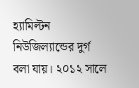হ্যামিল্টন নিউজিল্যান্ডের দুর্গ বলা যায়। ২০১২ সালে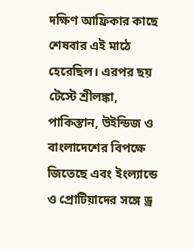দক্ষিণ আফ্রিকার কাছে শেষবার এই মাঠে হেরেছিল। এরপর ছয় টেস্টে শ্রীলঙ্কা, পাকিস্তান, উইন্ডিজ ও বাংলাদেশের বিপক্ষে জিতেছে এবং ইংল্যান্ডে ও প্রোটিয়াদের সঙ্গে ড্র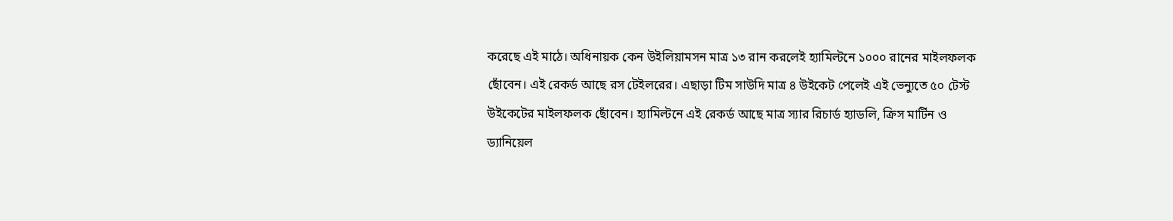করেছে এই মাঠে। অধিনায়ক কেন উইলিয়ামসন মাত্র ১৩ রান করলেই হ্যামিল্টনে ১০০০ রানের মাইলফলক ছোঁবেন। এই রেকর্ড আছে রস টেইলরের। এছাড়া টিম সাউদি মাত্র ৪ উইকেট পেলেই এই ভেন্যুতে ৫০ টেস্ট উইকেটের মাইলফলক ছোঁবেন। হ্যামিল্টনে এই রেকর্ড আছে মাত্র স্যার রিচার্ড হ্যাডলি, ক্রিস মার্টিন ও ড্যানিয়েল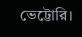ভেট্টোরি।